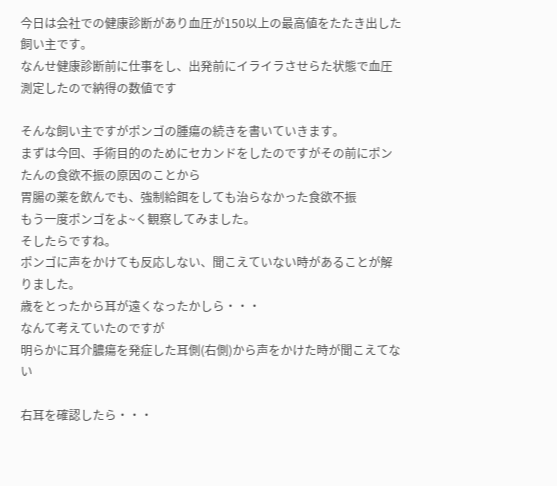今日は会社での健康診断があり血圧が150以上の最高値をたたき出した飼い主です。
なんせ健康診断前に仕事をし、出発前にイライラさせらた状態で血圧測定したので納得の数値です

そんな飼い主ですがポンゴの腫瘍の続きを書いていきます。
まずは今回、手術目的のためにセカンドをしたのですがその前にポンたんの食欲不振の原因のことから
胃腸の薬を飲んでも、強制給餌をしても治らなかった食欲不振
もう一度ポンゴをよ~く観察してみました。
そしたらですね。
ポンゴに声をかけても反応しない、聞こえていない時があることが解りました。
歳をとったから耳が遠くなったかしら・・・
なんて考えていたのですが
明らかに耳介膿瘍を発症した耳側(右側)から声をかけた時が聞こえてない

右耳を確認したら・・・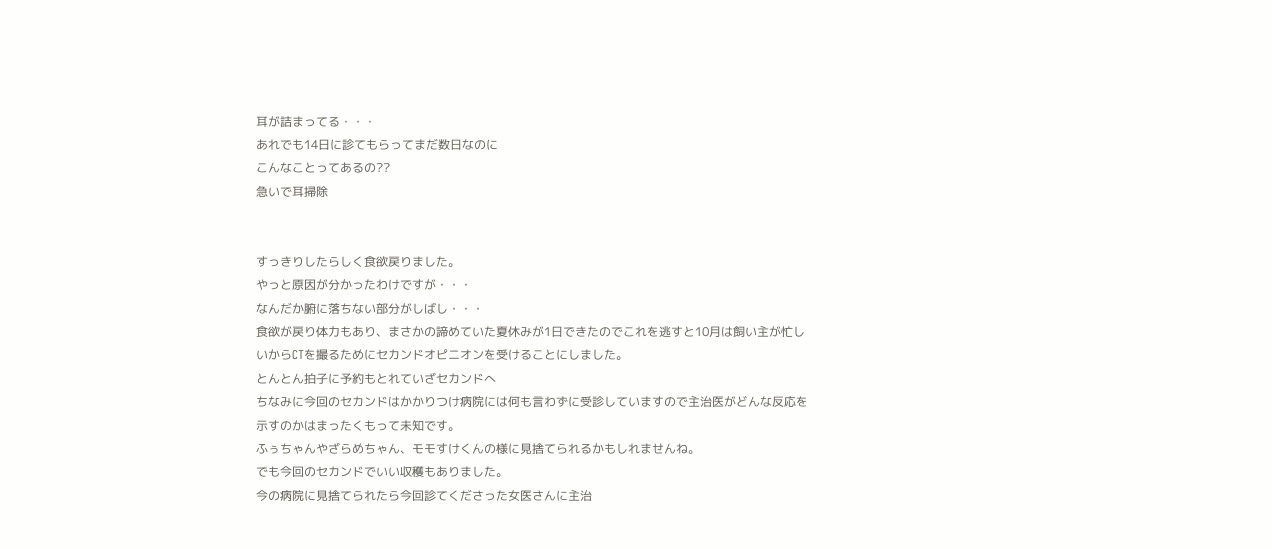耳が詰まってる・・・
あれでも14日に診てもらってまだ数日なのに
こんなことってあるの??
急いで耳掃除


すっきりしたらしく食欲戻りました。
やっと原因が分かったわけですが・・・
なんだか腑に落ちない部分がしばし・・・
食欲が戻り体力もあり、まさかの諦めていた夏休みが1日できたのでこれを逃すと10月は飼い主が忙しいからCTを撮るためにセカンドオピニオンを受けることにしました。
とんとん拍子に予約もとれていざセカンドへ
ちなみに今回のセカンドはかかりつけ病院には何も言わずに受診していますので主治医がどんな反応を示すのかはまったくもって未知です。
ふぅちゃんやざらめちゃん、モモすけくんの様に見捨てられるかもしれませんね。
でも今回のセカンドでいい収穫もありました。
今の病院に見捨てられたら今回診てくださった女医さんに主治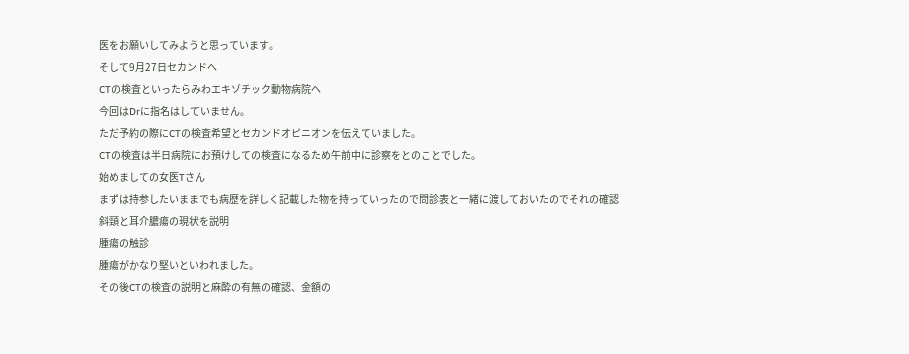医をお願いしてみようと思っています。
そして9月27日セカンドへ
CTの検査といったらみわエキゾチック動物病院へ
今回はDrに指名はしていません。
ただ予約の際にCTの検査希望とセカンドオピニオンを伝えていました。
CTの検査は半日病院にお預けしての検査になるため午前中に診察をとのことでした。
始めましての女医Tさん
まずは持参したいままでも病歴を詳しく記載した物を持っていったので問診表と一緒に渡しておいたのでそれの確認
斜頸と耳介膿瘍の現状を説明
腫瘍の触診
腫瘍がかなり堅いといわれました。
その後CTの検査の説明と麻酔の有無の確認、金額の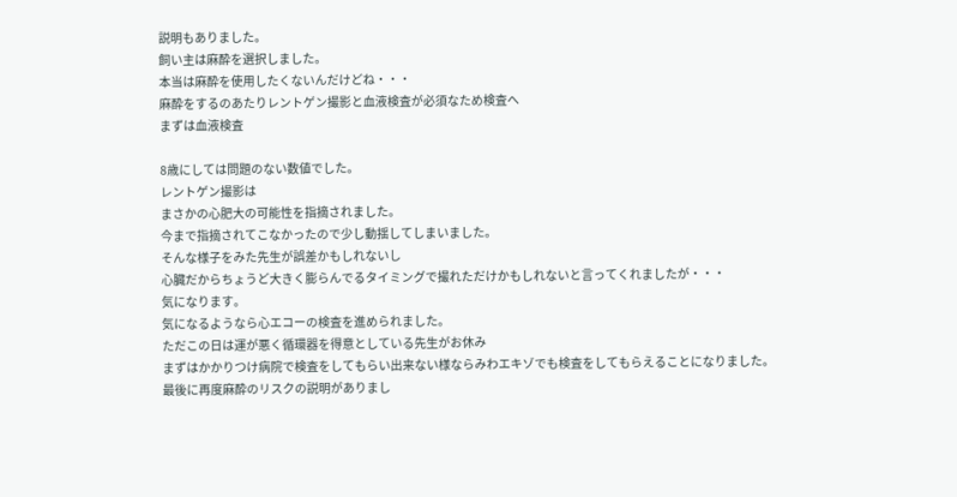説明もありました。
飼い主は麻酔を選択しました。
本当は麻酔を使用したくないんだけどね・・・
麻酔をするのあたりレントゲン撮影と血液検査が必須なため検査へ
まずは血液検査

8歳にしては問題のない数値でした。
レントゲン撮影は
まさかの心肥大の可能性を指摘されました。
今まで指摘されてこなかったので少し動揺してしまいました。
そんな様子をみた先生が誤差かもしれないし
心臓だからちょうど大きく膨らんでるタイミングで撮れただけかもしれないと言ってくれましたが・・・
気になります。
気になるようなら心エコーの検査を進められました。
ただこの日は運が悪く循環器を得意としている先生がお休み
まずはかかりつけ病院で検査をしてもらい出来ない様ならみわエキゾでも検査をしてもらえることになりました。
最後に再度麻酔のリスクの説明がありまし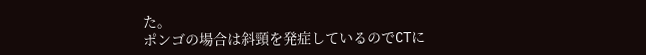た。
ポンゴの場合は斜頸を発症しているのでCTに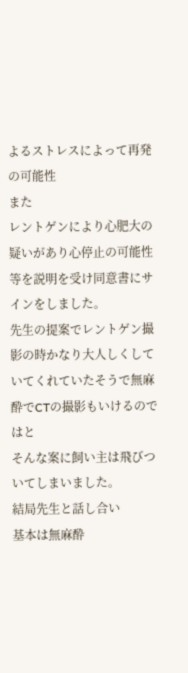よるストレスによって再発の可能性
また
レントゲンにより心肥大の疑いがあり心停止の可能性等を説明を受け同意書にサインをしました。
先生の提案でレントゲン撮影の時かなり大人しくしていてくれていたそうで無麻酔でCTの撮影もいけるのではと
そんな案に飼い主は飛びついてしまいました。
結局先生と話し合い
基本は無麻酔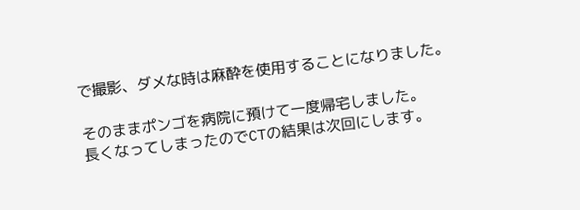で撮影、ダメな時は麻酔を使用することになりました。

そのままポンゴを病院に預けて一度帰宅しました。
長くなってしまったのでCTの結果は次回にします。